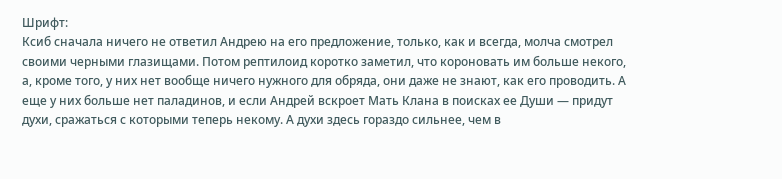Шрифт:
Ксиб сначала ничего не ответил Андрею на его предложение, только, как и всегда, молча смотрел своими черными глазищами. Потом рептилоид коротко заметил, что короновать им больше некого, а, кроме того, у них нет вообще ничего нужного для обряда, они даже не знают, как его проводить. А еще у них больше нет паладинов, и если Андрей вскроет Мать Клана в поисках ее Души — придут духи, сражаться с которыми теперь некому. А духи здесь гораздо сильнее, чем в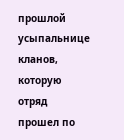прошлой усыпальнице кланов, которую отряд прошел по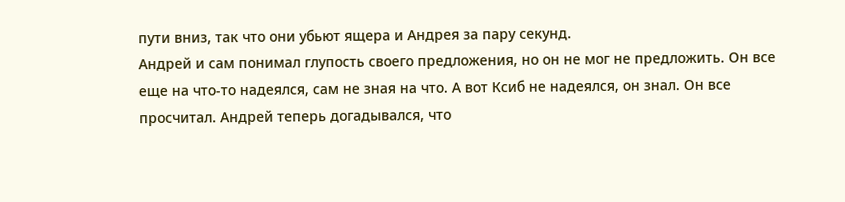пути вниз, так что они убьют ящера и Андрея за пару секунд.
Андрей и сам понимал глупость своего предложения, но он не мог не предложить. Он все еще на что-то надеялся, сам не зная на что. А вот Ксиб не надеялся, он знал. Он все просчитал. Андрей теперь догадывался, что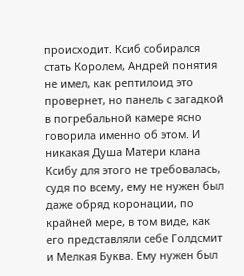происходит. Ксиб собирался стать Королем, Андрей понятия не имел, как рептилоид это провернет, но панель с загадкой в погребальной камере ясно говорила именно об этом. И никакая Душа Матери клана Ксибу для этого не требовалась, судя по всему, ему не нужен был даже обряд коронации, по крайней мере, в том виде, как его представляли себе Голдсмит и Мелкая Буква. Ему нужен был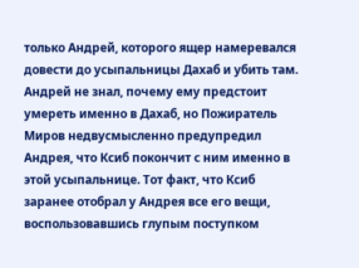только Андрей, которого ящер намеревался довести до усыпальницы Дахаб и убить там.
Андрей не знал, почему ему предстоит умереть именно в Дахаб, но Пожиратель Миров недвусмысленно предупредил Андрея, что Ксиб покончит с ним именно в этой усыпальнице. Тот факт, что Ксиб заранее отобрал у Андрея все его вещи, воспользовавшись глупым поступком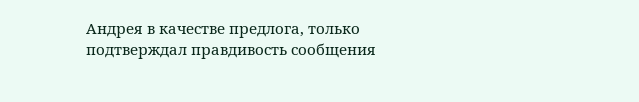Андрея в качестве предлога, только подтверждал правдивость сообщения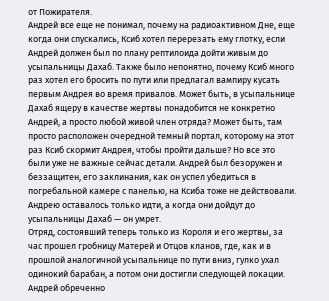от Пожирателя.
Андрей все еще не понимал, почему на радиоактивном Дне, еще когда они спускались, Ксиб хотел перерезать ему глотку, если Андрей должен был по плану рептилоида дойти живым до усыпальницы Дахаб. Также было непонятно, почему Ксиб много раз хотел его бросить по пути или предлагал вампиру кусать первым Андрея во время привалов. Может быть, в усыпальнице Дахаб ящеру в качестве жертвы понадобится не конкретно Андрей, а просто любой живой член отряда? Может быть, там просто расположен очередной темный портал, которому на этот раз Ксиб скормит Андрея, чтобы пройти дальше? Но все это были уже не важные сейчас детали. Андрей был безоружен и беззащитен, его заклинания, как он успел убедиться в погребальной камере с панелью, на Ксиба тоже не действовали. Андрею оставалось только идти, а когда они дойдут до усыпальницы Дахаб — он умрет.
Отряд, состоявший теперь только из Короля и его жертвы, за час прошел гробницу Матерей и Отцов кланов, где, как и в прошлой аналогичной усыпальнице по пути вниз, гулко ухал одинокий барабан, а потом они достигли следующей локации.
Андрей обреченно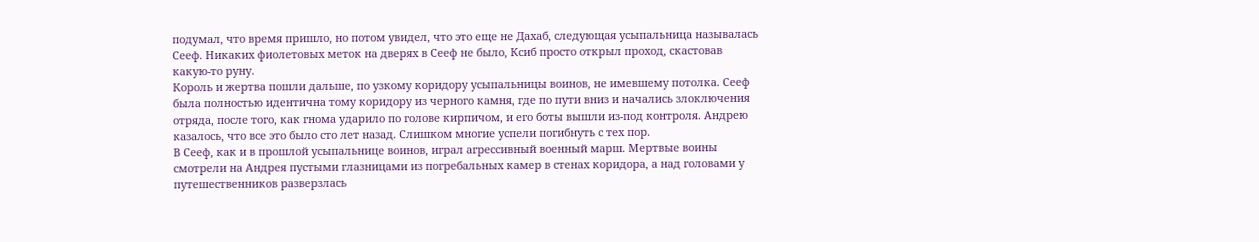подумал, что время пришло, но потом увидел, что это еще не Дахаб, следующая усыпальница называлась Сееф. Никаких фиолетовых меток на дверях в Сееф не было, Ксиб просто открыл проход, скастовав какую-то руну.
Король и жертва пошли дальше, по узкому коридору усыпальницы воинов, не имевшему потолка. Сееф была полностью идентична тому коридору из черного камня, где по пути вниз и начались злоключения отряда, после того, как гнома ударило по голове кирпичом, и его боты вышли из-под контроля. Андрею казалось, что все это было сто лет назад. Слишком многие успели погибнуть с тех пор.
В Сееф, как и в прошлой усыпальнице воинов, играл агрессивный военный марш. Мертвые воины смотрели на Андрея пустыми глазницами из погребальных камер в стенах коридора, а над головами у путешественников разверзлась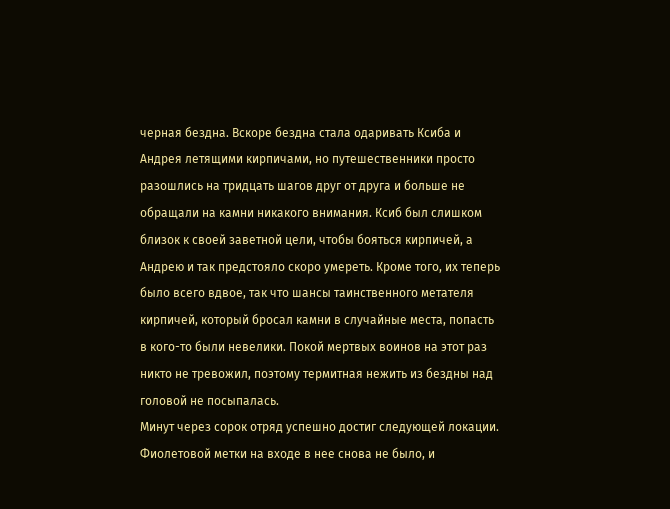черная бездна. Вскоре бездна стала одаривать Ксиба и Андрея летящими кирпичами, но путешественники просто разошлись на тридцать шагов друг от друга и больше не обращали на камни никакого внимания. Ксиб был слишком близок к своей заветной цели, чтобы бояться кирпичей, а Андрею и так предстояло скоро умереть. Кроме того, их теперь было всего вдвое, так что шансы таинственного метателя кирпичей, который бросал камни в случайные места, попасть в кого-то были невелики. Покой мертвых воинов на этот раз никто не тревожил, поэтому термитная нежить из бездны над головой не посыпалась.
Минут через сорок отряд успешно достиг следующей локации. Фиолетовой метки на входе в нее снова не было, и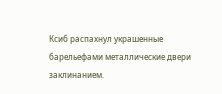Ксиб распахнул украшенные барельефами металлические двери заклинанием.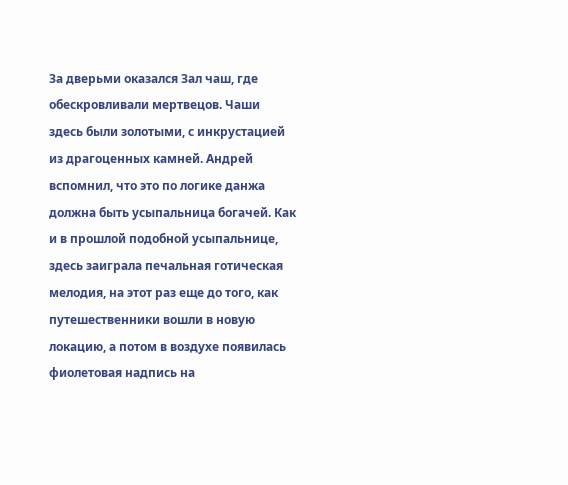За дверьми оказался Зал чаш, где обескровливали мертвецов. Чаши здесь были золотыми, с инкрустацией из драгоценных камней. Андрей вспомнил, что это по логике данжа должна быть усыпальница богачей. Как и в прошлой подобной усыпальнице, здесь заиграла печальная готическая мелодия, на этот раз еще до того, как путешественники вошли в новую локацию, а потом в воздухе появилась фиолетовая надпись на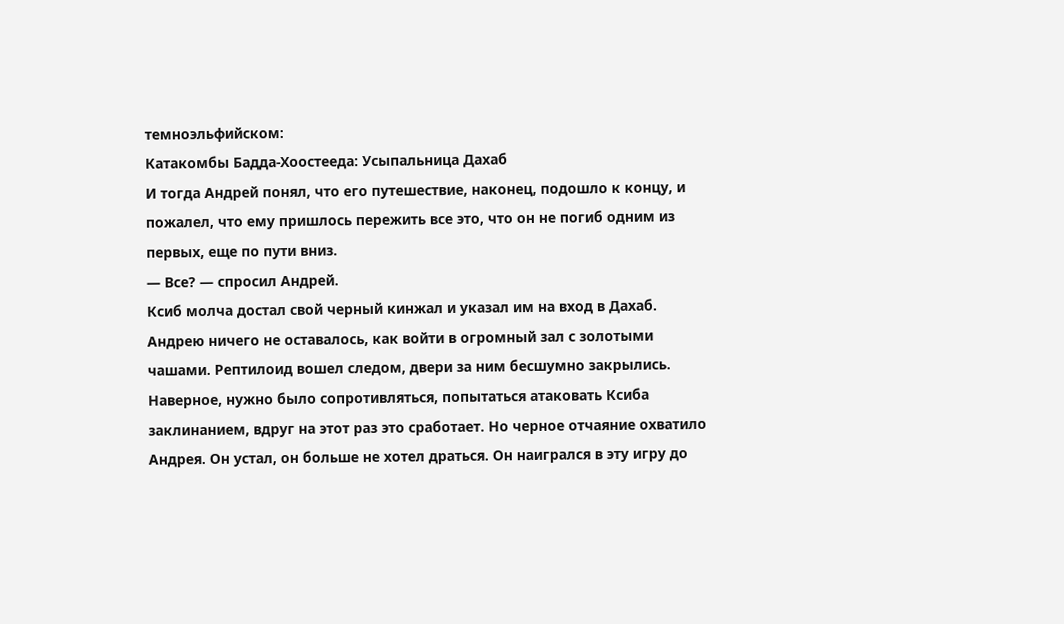темноэльфийском:
Катакомбы Бадда-Хоостееда: Усыпальница Дахаб
И тогда Андрей понял, что его путешествие, наконец, подошло к концу, и пожалел, что ему пришлось пережить все это, что он не погиб одним из первых, еще по пути вниз.
— Все? — спросил Андрей.
Ксиб молча достал свой черный кинжал и указал им на вход в Дахаб. Андрею ничего не оставалось, как войти в огромный зал с золотыми чашами. Рептилоид вошел следом, двери за ним бесшумно закрылись.
Наверное, нужно было сопротивляться, попытаться атаковать Ксиба заклинанием, вдруг на этот раз это сработает. Но черное отчаяние охватило Андрея. Он устал, он больше не хотел драться. Он наигрался в эту игру до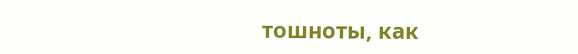тошноты, как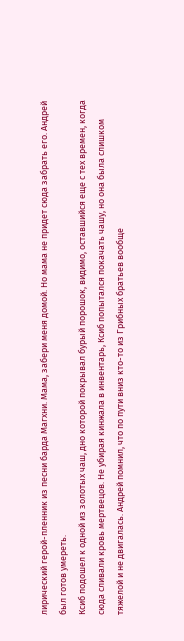лирический герой-пленник из песни барда Магхни. Мама, забери меня домой. Но мама не придет сюда забрать его. Андрей был готов умереть.
Ксиб подошел к одной из золотых чаш, дно которой покрывал бурый порошок, видимо, оставшийся еще с тех времен, когда сюда сливали кровь мертвецов. Не убирая кинжала в инвентарь, Ксиб попытался покачать чашу, но она была слишком тяжелой и не двигалась. Андрей помнил, что по пути вниз кто-то из Грибных братьев вообще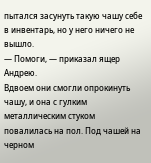пытался засунуть такую чашу себе в инвентарь, но у него ничего не вышло.
— Помоги, — приказал ящер Андрею.
Вдвоем они смогли опрокинуть чашу, и она с гулким металлическим стуком повалилась на пол. Под чашей на черном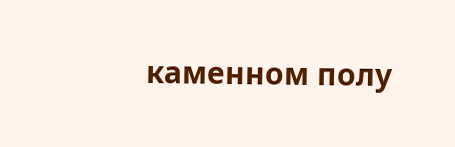каменном полу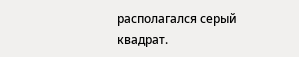располагался серый квадрат.